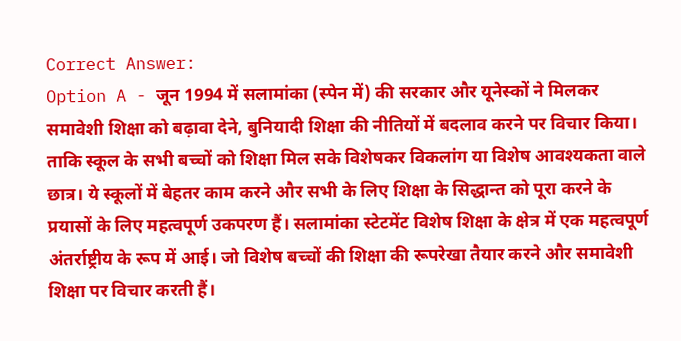Correct Answer:
Option A - जून 1994 में सलामांका (स्पेन में) की सरकार और यूनेस्कों ने मिलकर समावेशी शिक्षा को बढ़ावा देने, बुनियादी शिक्षा की नीतियों में बदलाव करने पर विचार किया। ताकि स्कूल के सभी बच्चों को शिक्षा मिल सके विशेषकर विकलांग या विशेष आवश्यकता वाले छात्र। ये स्कूलों में बेहतर काम करने और सभी के लिए शिक्षा के सिद्धान्त को पूरा करने के प्रयासों के लिए महत्वपूर्ण उकपरण हैं। सलामांका स्टेटमेंट विशेष शिक्षा के क्षेत्र में एक महत्वपूर्ण अंतर्राष्ट्रीय के रूप में आई। जो विशेष बच्चों की शिक्षा की रूपरेखा तैयार करने और समावेशी शिक्षा पर विचार करती हैं।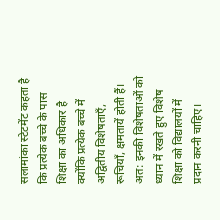सलामांका स्टेटमेंट कहता है कि प्रत्येक बच्चे के पास शिक्षा का अधिकार है क्योंकि प्रत्येक बच्चे में अद्वितीय विशेषताएँ, रूचियाँ, क्षमतायें होती हैं। अत: इनकी विशेषताओं को ध्यान में रखते हुए विशेष शिक्षा को विद्यालयों में प्रदान करनी चाहिए।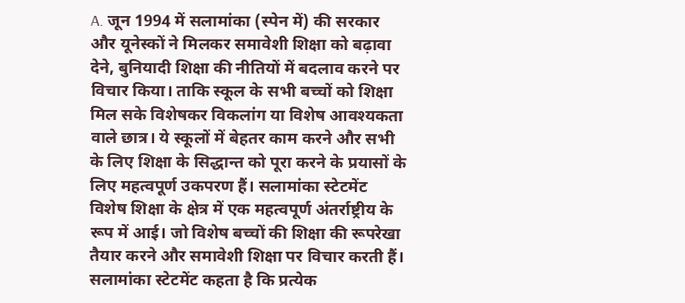A. जून 1994 में सलामांका (स्पेन में) की सरकार और यूनेस्कों ने मिलकर समावेशी शिक्षा को बढ़ावा देने, बुनियादी शिक्षा की नीतियों में बदलाव करने पर विचार किया। ताकि स्कूल के सभी बच्चों को शिक्षा मिल सके विशेषकर विकलांग या विशेष आवश्यकता वाले छात्र। ये स्कूलों में बेहतर काम करने और सभी के लिए शिक्षा के सिद्धान्त को पूरा करने के प्रयासों के लिए महत्वपूर्ण उकपरण हैं। सलामांका स्टेटमेंट विशेष शिक्षा के क्षेत्र में एक महत्वपूर्ण अंतर्राष्ट्रीय के रूप में आई। जो विशेष बच्चों की शिक्षा की रूपरेखा तैयार करने और समावेशी शिक्षा पर विचार करती हैं। सलामांका स्टेटमेंट कहता है कि प्रत्येक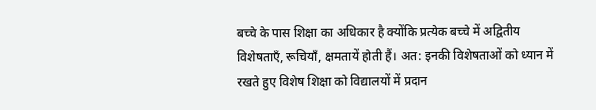बच्चे के पास शिक्षा का अधिकार है क्योंकि प्रत्येक बच्चे में अद्वितीय विशेषताएँ, रूचियाँ, क्षमतायें होती हैं। अत: इनकी विशेषताओं को ध्यान में रखते हुए विशेष शिक्षा को विद्यालयों में प्रदान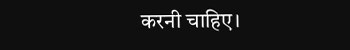करनी चाहिए।